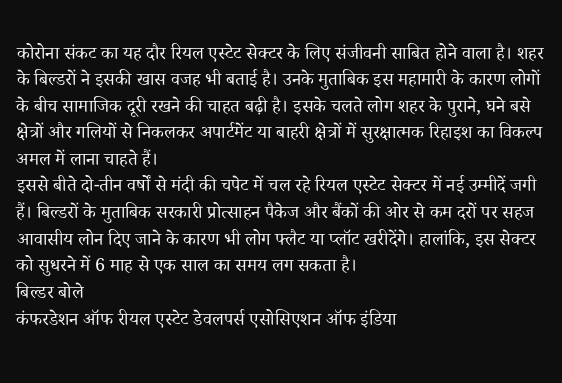कोरोना संकट का यह दौर रियल एस्टेट सेक्टर के लिए संजीवनी साबित होने वाला है। शहर के बिल्डरों ने इसकी खास वजह भी बताई है। उनके मुताबिक इस महामारी के कारण लोगों के बीच सामाजिक दूरी रखने की चाहत बढ़ी है। इसके चलते लोग शहर के पुराने, घने बसे क्षेत्रों और गलियों से निकलकर अपार्टमेंट या बाहरी क्षेत्रों में सुरक्षात्मक रिहाइश का विकल्प अमल में लाना चाहते हैं।
इससे बीते दो-तीन वर्षों से मंदी की चपेट में चल रहे रियल एस्टेट सेक्टर में नई उम्मीदें जगी हैं। बिल्डरों के मुताबिक सरकारी प्रोत्साहन पैकेज और बैंकों की ओर से कम दरों पर सहज आवासीय लोन दिए जाने के कारण भी लोग फ्लैट या प्लॉट खरीदेंगे। हालांकि, इस सेक्टर को सुधरने में 6 माह से एक साल का समय लग सकता है।
बिल्डर बोले
कंफरडेशन ऑफ रीयल एस्टेट डेवलपर्स एसोसिएशन ऑफ इंडिया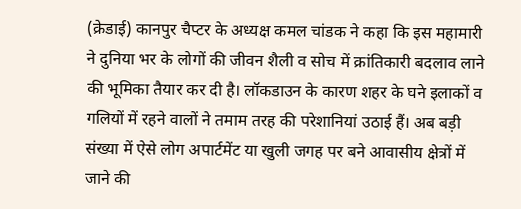(क्रेडाई) कानपुर चैप्टर के अध्यक्ष कमल चांडक ने कहा कि इस महामारी ने दुनिया भर के लोगों की जीवन शैली व सोच में क्रांतिकारी बदलाव लाने की भूमिका तैयार कर दी है। लॉकडाउन के कारण शहर के घने इलाकों व गलियों में रहने वालों ने तमाम तरह की परेशानियां उठाई हैं। अब बड़ी संख्या में ऐसे लोग अपार्टमेंट या खुली जगह पर बने आवासीय क्षेत्रों में जाने की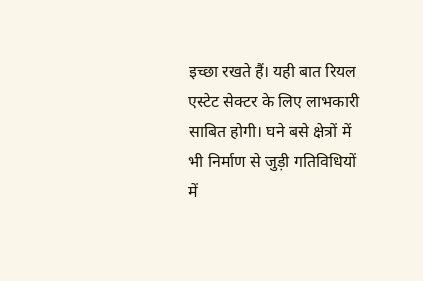इच्छा रखते हैं। यही बात रियल एस्टेट सेक्टर के लिए लाभकारी साबित होगी। घने बसे क्षेत्रों में भी निर्माण से जुड़ी गतिविधियों में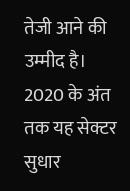तेजी आने की उम्मीद है। 2020 के अंत तक यह सेक्टर सुधार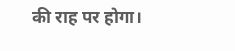की राह पर होगा।